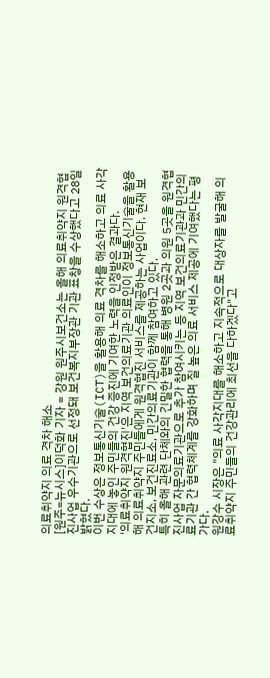의료취약지 의료 격차 해소
[원주=뉴시스]이덕화 기자 = 강원 원주시보건소는 올해 의료취약지 원격협진사업 우수기관으로 선정돼 보건복지부장관 기관 표창을 수상했다고 28일 밝혔다.
이번 수상은 정보통신기술(ICT)을 활용해 의료 격차를 해소하고 의료 사각지대에 놓인 주민들의 건강 증진에 기여한 노력을 인정받은 결과다.
'의료취약지 원격협진'은 지역 보건의료기관 의료인이 정보통신기술을 활용해 의료취약지 주민들에게 원격협진 서비스를 제공하는 사업이다. 현재 보건지소, 보건진료소, 민간의료기관이 함께 참여하고 있다.
특히 올해 관련 단체와의 긴밀한 협력을 통해 병원 2곳과 의원 5곳을 원격협진사업 자문의료기관으로 추가 참여시키는 등 지역 보건의료기관과 민간의료기관 간 협력체계를 강화하며 질 높은 의료 서비스 제공에 기여했다는 평가다.
원강수 시장은 "의료 사각지대를 해소하고 지속적으로 대상자를 발굴해 의료취약지 주민들의 건강관리에 최선을 다하겠다"고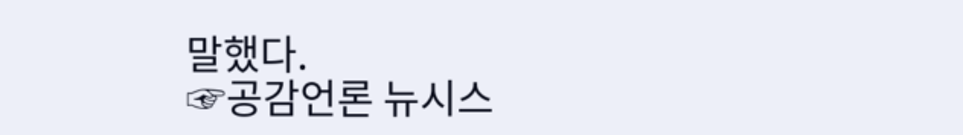말했다.
☞공감언론 뉴시스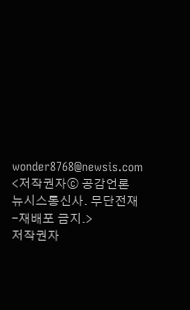wonder8768@newsis.com <저작권자ⓒ 공감언론 뉴시스통신사. 무단전재-재배포 금지.>
저작권자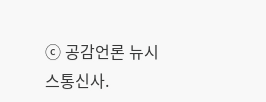ⓒ 공감언론 뉴시스통신사.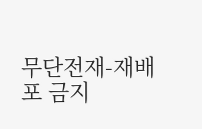무단전재-재배포 금지